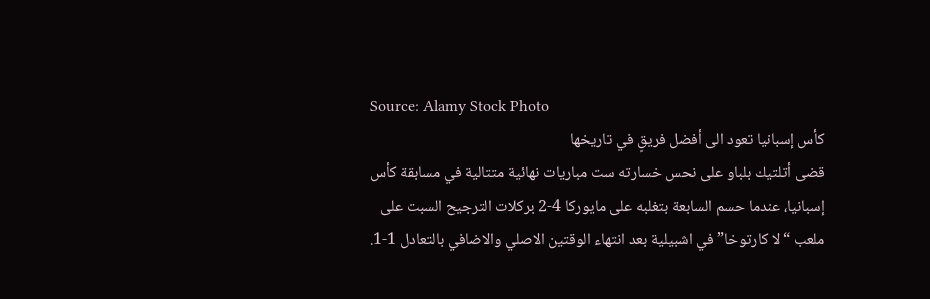Source: Alamy Stock Photo
كأس إسبانيا تعود الى أفضل فريقٍ في تاريخها
قضى أتلتيك بلباو على نحس خسارته ست مباريات نهائية متتالية في مسابقة كأس إسبانيا، عندما حسم السابعة بتغلبه على مايوركا 4-2 بركلات الترجيح السبت على ملعب “لا كارتوخا” في اشبيلية بعد انتهاء الوقتين الاصلي والاضافي بالتعادل 1-1.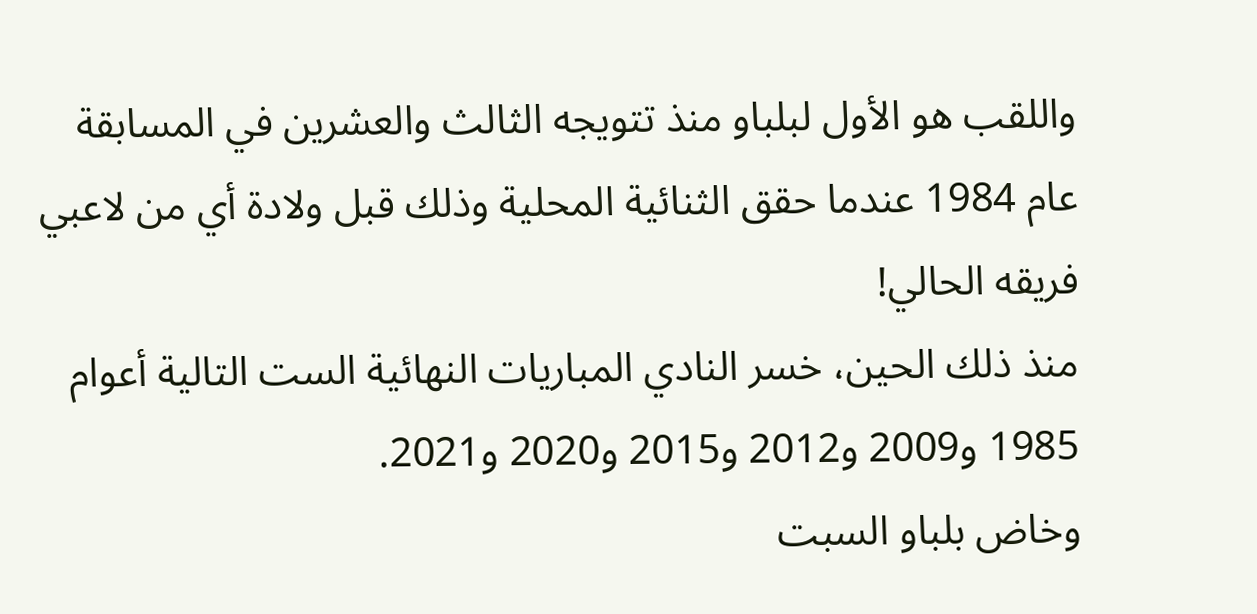واللقب هو الأول لبلباو منذ تتويجه الثالث والعشرين في المسابقة عام 1984 عندما حقق الثنائية المحلية وذلك قبل ولادة أي من لاعبي فريقه الحالي!
منذ ذلك الحين، خسر النادي المباريات النهائية الست التالية أعوام 1985 و2009 و2012 و2015 و2020 و2021.
وخاض بلباو السبت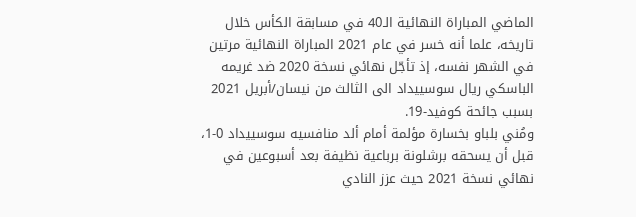الماضي المباراة النهائية الـ40 في مسابقة الكأس خلال تاريخه، علما أنه خسر في عام 2021 المباراة النهائية مرتين في الشهر نفسه، إذ تأجّل نهائي نسخة 2020 ضد غريمه الباسكي ريال سوسييداد الى الثالث من نيسان/أبريل 2021 بسبب جائحة كوفيد-19.
ومُني بلباو بخسارة مؤلمة أمام ألد منافسيه سوسييداد 0-1، قبل أن يسحقه برشلونة برباعية نظيفة بعد أسبوعين في نهائي نسخة 2021 حيث عزز النادي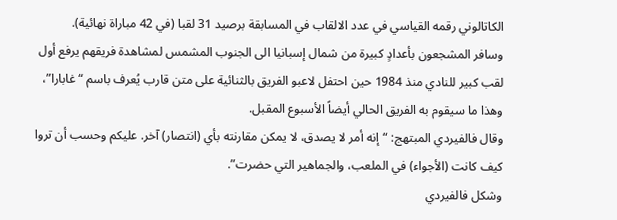الكاتالوني رقمه القياسي في عدد الالقاب في المسابقة برصيد 31 لقبا (في 42 مباراة نهائية).
وسافر المشجعون بأعدادٍ كبيرة من شمال إسبانيا الى الجنوب المشمس لمشاهدة فريقهم يرفع أول لقب كبير للنادي منذ 1984 حين احتفل لاعبو الفريق بالثنائية على متن قارب يُعرف باسم “غابارا”، وهذا ما سيقوم به الفريق الحالي أيضاً الأسبوع المقبل.
وقال فالفيردي المبتهج: “إنه أمر لا يصدق، لا يمكن مقارنته بأي (انتصار) آخر. عليكم وحسب أن تروا كيف كانت (الأجواء) في الملعب، والجماهير التي حضرت”.
وشكل فالفيردي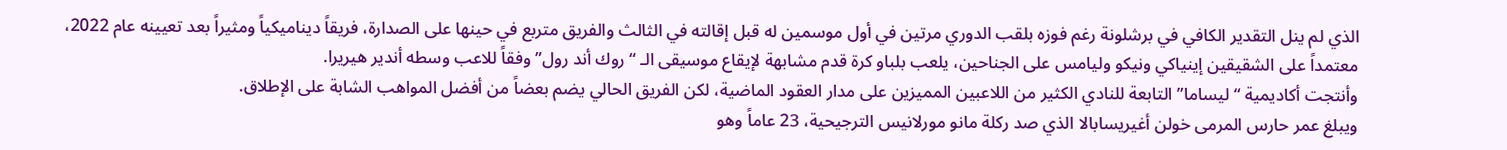الذي لم ينل التقدير الكافي في برشلونة رغم فوزه بلقب الدوري مرتين في أول موسمين له قبل إقالته في الثالث والفريق متربع في حينها على الصدارة، فريقاً ديناميكياً ومثيراً بعد تعيينه عام 2022، معتمداً على الشقيقين إينياكي ونيكو وليامس على الجناحين، يلعب بلباو كرة قدم مشابهة لإيقاع موسيقى الـ “روك أند رول” وفقاً للاعب وسطه أندير هيريرا.
وأنتجت أكاديمية “ليساما” التابعة للنادي الكثير من اللاعبين المميزين على مدار العقود الماضية، لكن الفريق الحالي يضم بعضاً من أفضل المواهب الشابة على الإطلاق.
ويبلغ عمر حارس المرمى خولن أغيريسابالا الذي صد ركلة مانو مورلانيس الترجيحية، 23 عاماً وهو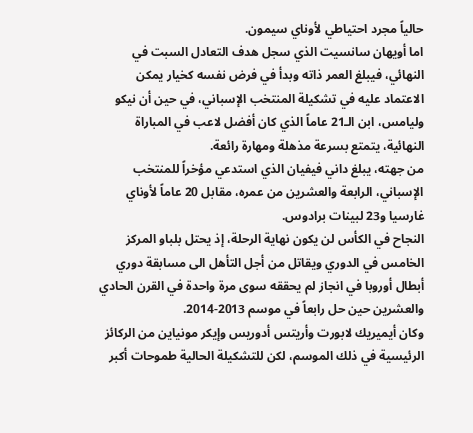حالياً مجرد احتياطي لأوناي سيمون.
اما أويهان سانسيت الذي سجل هدف التعادل السبت في النهائي، فيبلغ العمر ذاته وبدأ في فرض نفسه كخيار يمكن الاعتماد عليه في تشكيلة المنتخب الإسباني، في حين أن نيكو وليامس، ابن الـ21 عاماً الذي كان أفضل لاعب في المباراة النهائية، يتمتع بسرعة مذهلة ومهارة رائعة.
من جهته، يبلغ داني فيفيان الذي استدعي مؤخراً للمنتخب الإسباني، الرابعة والعشرين من عمره، مقابل 20 عاماً لأوناي غارسيا و23 لبينات برادوس.
النجاح في الكأس لن يكون نهاية الرحلة، إذ يحتل بلباو المركز الخامس في الدوري ويقاتل من أجل التأهل الى مسابقة دوري أبطال أوروبا في انجاز لم يحققه سوى مرة واحدة في القرن الحادي والعشرين حين حل رابعاً في موسم 2013-2014.
وكان أيميريك لابورت وأريتس أدوريس وإيكر مونياين من الركائز الرئيسية في ذلك الموسم، لكن للتشكيلة الحالية طموحات أكبر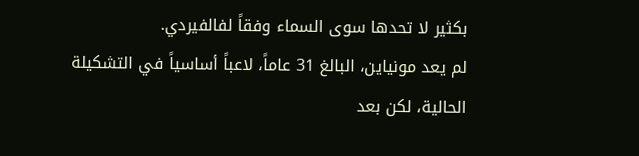بكثير لا تحدها سوى السماء وفقاً لفالفيردي.
لم يعد مونياين، البالغ 31 عاماً، لاعباً أساسياً في التشكيلة الحالية، لكن بعد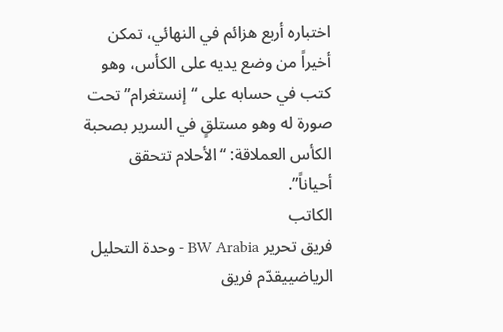اختباره أربع هزائم في النهائي، تمكن أخيراً من وضع يديه على الكأس، وهو كتب في حسابه على “إنستغرام” تحت صورة له وهو مستلقٍ في السرير بصحبة الكأس العملاقة: “الأحلام تتحقق أحياناً”.
الكاتب
فريق تحرير BW Arabia - وحدة التحليل الرياضييقدّم فريق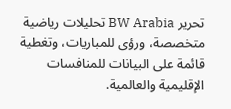تحرير BW Arabia تحليلات رياضية متخصصة، ورؤى للمباريات، وتغطية قائمة على البيانات للمنافسات الإقليمية والعالمية.